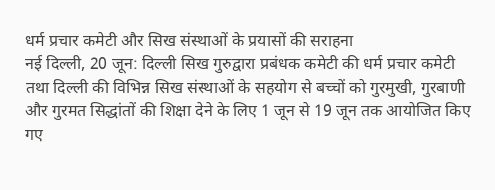धर्म प्रचार कमेटी और सिख संस्थाओं के प्रयासों की सराहना
नई दिल्ली, 20 जून: दिल्ली सिख गुरुद्वारा प्रबंधक कमेटी की धर्म प्रचार कमेटी तथा दिल्ली की विभिन्न सिख संस्थाओं के सहयोग से बच्चों को गुरमुखी, गुरबाणी और गुरमत सिद्धांतों की शिक्षा देने के लिए 1 जून से 19 जून तक आयोजित किए गए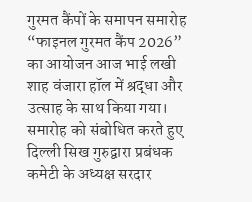गुरमत कैंपों के समापन समारोह “फाइनल गुरमत कैंप 2026” का आयोजन आज भाई लखी शाह वंजारा हॉल में श्रद्धा और उत्साह के साथ किया गया।
समारोह को संबोधित करते हुए दिल्ली सिख गुरुद्वारा प्रबंधक कमेटी के अध्यक्ष सरदार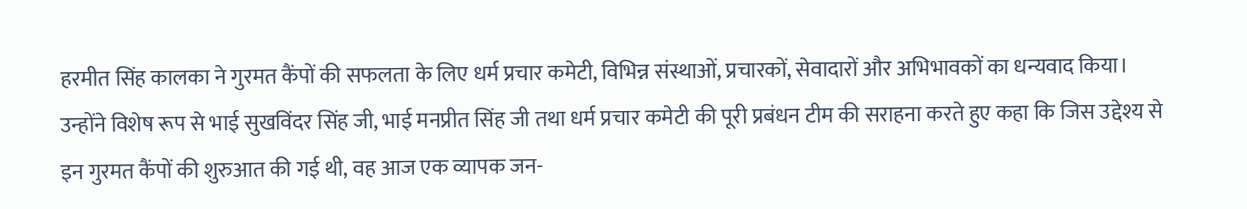हरमीत सिंह कालका ने गुरमत कैंपों की सफलता के लिए धर्म प्रचार कमेटी, विभिन्न संस्थाओं, प्रचारकों, सेवादारों और अभिभावकों का धन्यवाद किया। उन्होंने विशेष रूप से भाई सुखविंदर सिंह जी, भाई मनप्रीत सिंह जी तथा धर्म प्रचार कमेटी की पूरी प्रबंधन टीम की सराहना करते हुए कहा कि जिस उद्देश्य से इन गुरमत कैंपों की शुरुआत की गई थी, वह आज एक व्यापक जन-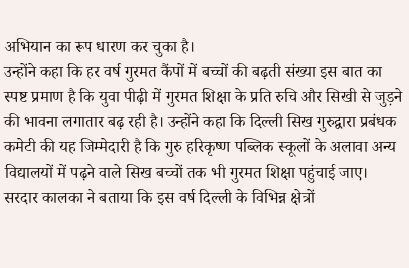अभियान का रूप धारण कर चुका है।
उन्होंने कहा कि हर वर्ष गुरमत कैंपों में बच्चों की बढ़ती संख्या इस बात का स्पष्ट प्रमाण है कि युवा पीढ़ी में गुरमत शिक्षा के प्रति रुचि और सिखी से जुड़ने की भावना लगातार बढ़ रही है। उन्होंने कहा कि दिल्ली सिख गुरुद्वारा प्रबंधक कमेटी की यह जिम्मेदारी है कि गुरु हरिकृष्ण पब्लिक स्कूलों के अलावा अन्य विद्यालयों में पढ़ने वाले सिख बच्चों तक भी गुरमत शिक्षा पहुंचाई जाए।
सरदार कालका ने बताया कि इस वर्ष दिल्ली के विभिन्न क्षेत्रों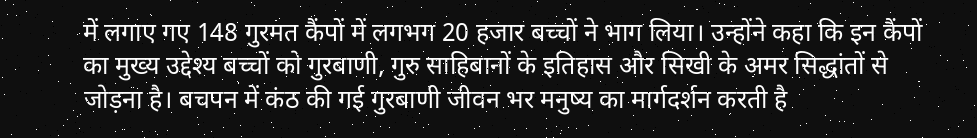में लगाए गए 148 गुरमत कैंपों में लगभग 20 हजार बच्चों ने भाग लिया। उन्होंने कहा कि इन कैंपों का मुख्य उद्देश्य बच्चों को गुरबाणी, गुरु साहिबानों के इतिहास और सिखी के अमर सिद्धांतों से जोड़ना है। बचपन में कंठ की गई गुरबाणी जीवन भर मनुष्य का मार्गदर्शन करती है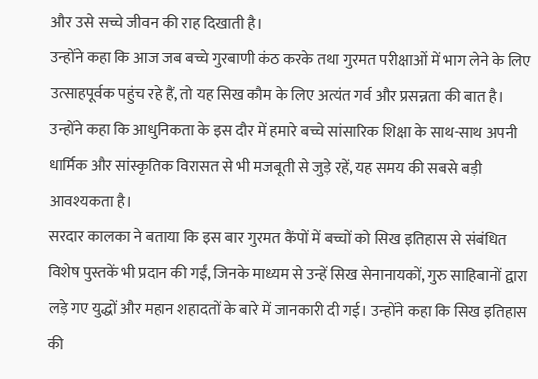और उसे सच्चे जीवन की राह दिखाती है।
उन्होंने कहा कि आज जब बच्चे गुरबाणी कंठ करके तथा गुरमत परीक्षाओं में भाग लेने के लिए उत्साहपूर्वक पहुंच रहे हैं, तो यह सिख कौम के लिए अत्यंत गर्व और प्रसन्नता की बात है। उन्होंने कहा कि आधुनिकता के इस दौर में हमारे बच्चे सांसारिक शिक्षा के साथ-साथ अपनी धार्मिक और सांस्कृतिक विरासत से भी मजबूती से जुड़े रहें, यह समय की सबसे बड़ी आवश्यकता है।
सरदार कालका ने बताया कि इस बार गुरमत कैंपों में बच्चों को सिख इतिहास से संबंधित विशेष पुस्तकें भी प्रदान की गईं, जिनके माध्यम से उन्हें सिख सेनानायकों, गुरु साहिबानों द्वारा लड़े गए युद्धों और महान शहादतों के बारे में जानकारी दी गई। उन्होंने कहा कि सिख इतिहास की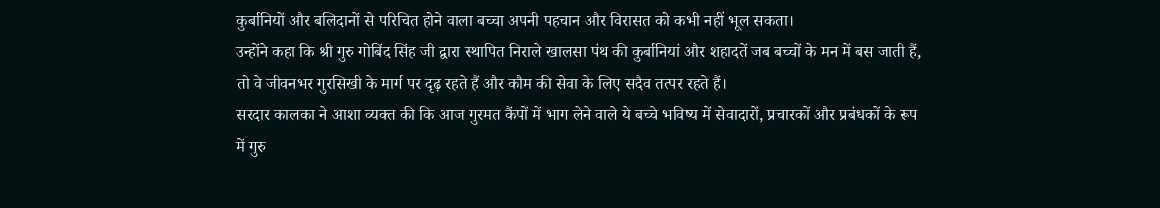कुर्बानियों और बलिदानों से परिचित होने वाला बच्चा अपनी पहचान और विरासत को कभी नहीं भूल सकता।
उन्होंने कहा कि श्री गुरु गोबिंद सिंह जी द्वारा स्थापित निराले खालसा पंथ की कुर्बानियां और शहादतें जब बच्चों के मन में बस जाती हैं, तो वे जीवनभर गुरसिखी के मार्ग पर दृढ़ रहते हैं और कौम की सेवा के लिए सदैव तत्पर रहते हैं।
सरदार कालका ने आशा व्यक्त की कि आज गुरमत कैंपों में भाग लेने वाले ये बच्चे भविष्य में सेवादारों, प्रचारकों और प्रबंधकों के रूप में गुरु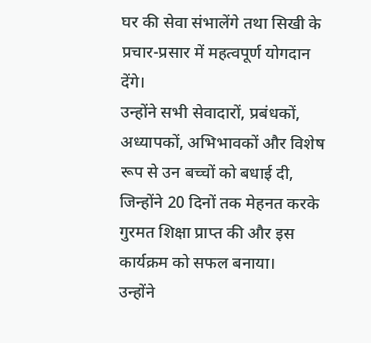घर की सेवा संभालेंगे तथा सिखी के प्रचार-प्रसार में महत्वपूर्ण योगदान देंगे।
उन्होंने सभी सेवादारों, प्रबंधकों, अध्यापकों, अभिभावकों और विशेष रूप से उन बच्चों को बधाई दी, जिन्होंने 20 दिनों तक मेहनत करके गुरमत शिक्षा प्राप्त की और इस कार्यक्रम को सफल बनाया।
उन्होंने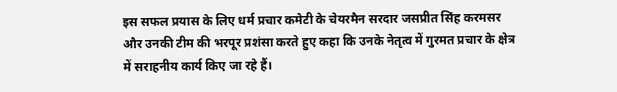इस सफल प्रयास के लिए धर्म प्रचार कमेटी के चेयरमैन सरदार जसप्रीत सिंह करमसर और उनकी टीम की भरपूर प्रशंसा करते हुए कहा कि उनके नेतृत्व में गुरमत प्रचार के क्षेत्र में सराहनीय कार्य किए जा रहे हैं।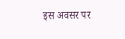इस अवसर पर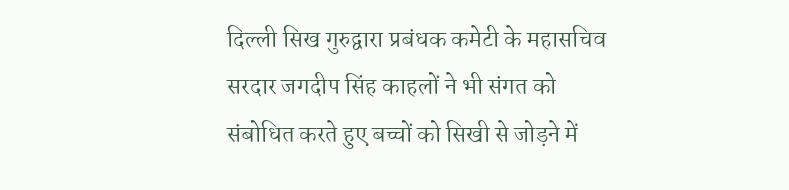दिल्ली सिख गुरुद्वारा प्रबंधक कमेटी के महासचिव सरदार जगदीप सिंह काहलों ने भी संगत को संबोधित करते हुए बच्चों को सिखी से जोड़ने में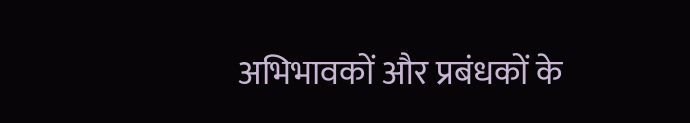अभिभावकों और प्रबंधकों के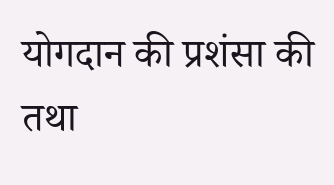योगदान की प्रशंसा की तथा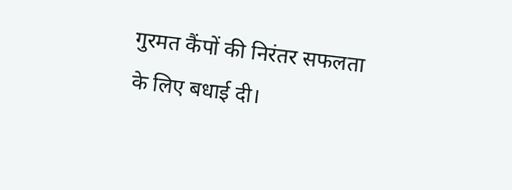गुरमत कैंपों की निरंतर सफलता के लिए बधाई दी।